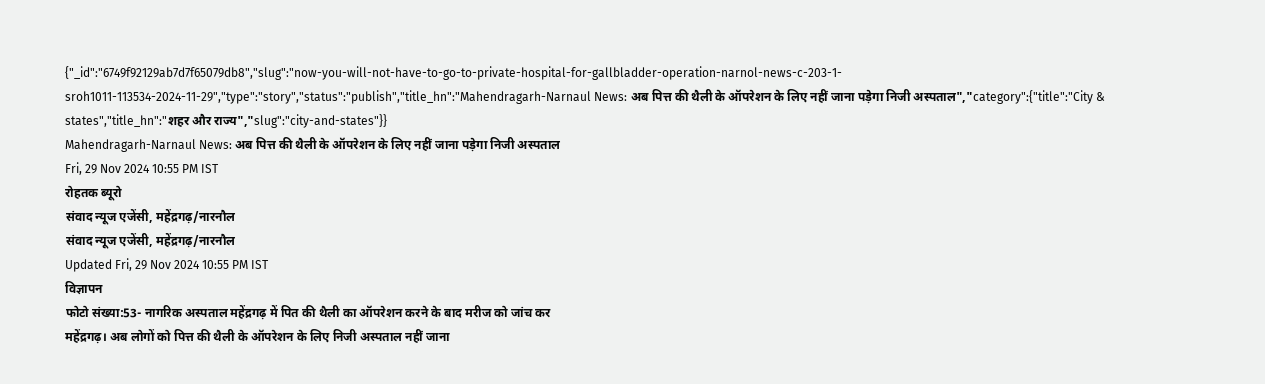{"_id":"6749f92129ab7d7f65079db8","slug":"now-you-will-not-have-to-go-to-private-hospital-for-gallbladder-operation-narnol-news-c-203-1-sroh1011-113534-2024-11-29","type":"story","status":"publish","title_hn":"Mahendragarh-Narnaul News: अब पित्त की थैली के ऑपरेशन के लिए नहीं जाना पड़ेगा निजी अस्पताल","category":{"title":"City & states","title_hn":"शहर और राज्य","slug":"city-and-states"}}
Mahendragarh-Narnaul News: अब पित्त की थैली के ऑपरेशन के लिए नहीं जाना पड़ेगा निजी अस्पताल
Fri, 29 Nov 2024 10:55 PM IST
रोहतक ब्यूरो
संवाद न्यूज एजेंसी, महेंद्रगढ़/नारनौल
संवाद न्यूज एजेंसी, महेंद्रगढ़/नारनौल
Updated Fri, 29 Nov 2024 10:55 PM IST
विज्ञापन
फोटो संख्या:53- नागरिक अस्पताल महेंद्रगढ़ में पित की थैली का ऑपरेशन करने के बाद मरीज को जांच कर
महेंद्रगढ़। अब लोगों को पित्त की थैली के ऑपरेशन के लिए निजी अस्पताल नहीं जाना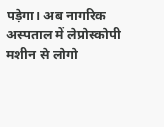पड़ेगा। अब नागरिक अस्पताल में लेप्रोस्कोपी मशीन से लोगो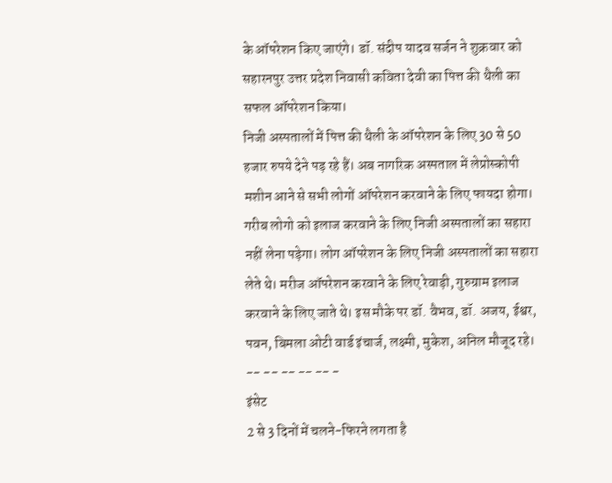के ऑपरेशन किए जाएंगे। डॉ. संदीप यादव सर्जन ने शुक्रवार को सहारनपुर उत्तर प्रदेश निवासी कविता देवी का पित्त की थैली का सफल ऑपरेशन किया।
निजी अस्पतालों में पित्त की थैली के ऑपरेशन के लिए 30 से 50 हजार रुपये देने पड़ रहे हैं। अब नागरिक अस्पताल में लेप्रोस्कोपी मशीन आने से सभी लोगों ऑपरेशन करवाने के लिए फायदा होगा। गरीब लोगो को इलाज करवाने के लिए निजी अस्पतालों का सहारा नहीं लेना पड़ेगा। लोग ऑपरेशन के लिए निजी अस्पतालों का सहारा लेते थे। मरीज ऑपरेशन करवाने के लिए रेवाड़ी, गुरुग्राम इलाज करवाने के लिए जाते थे। इस मौके पर डॉ. वैभव, डॉ. अजय, ईश्वर, पवन, बिमला ओटी वार्ड इंचार्ज, लक्ष्मी, मुकेश, अनिल मौजूद रहे।
-- -- -- -- -- -
इंसेट
2 से 3 दिनों में चलने-फिरने लगता है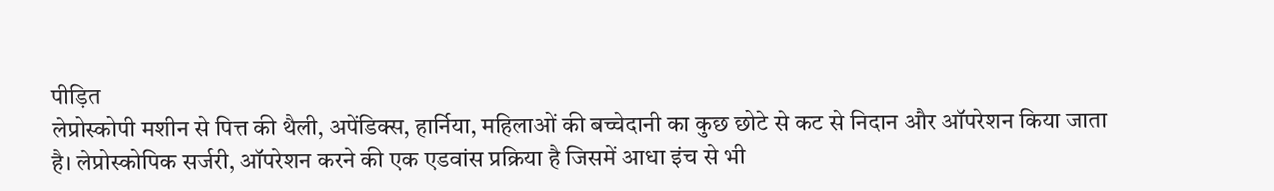पीड़ित
लेप्रोस्कोपी मशीन से पित्त की थैली, अपेंडिक्स, हार्निया, महिलाओं की बच्चेदानी का कुछ छोटे से कट से निदान और ऑपरेशन किया जाता है। लेप्रोस्कोपिक सर्जरी, ऑपरेशन करने की एक एडवांस प्रक्रिया है जिसमें आधा इंच से भी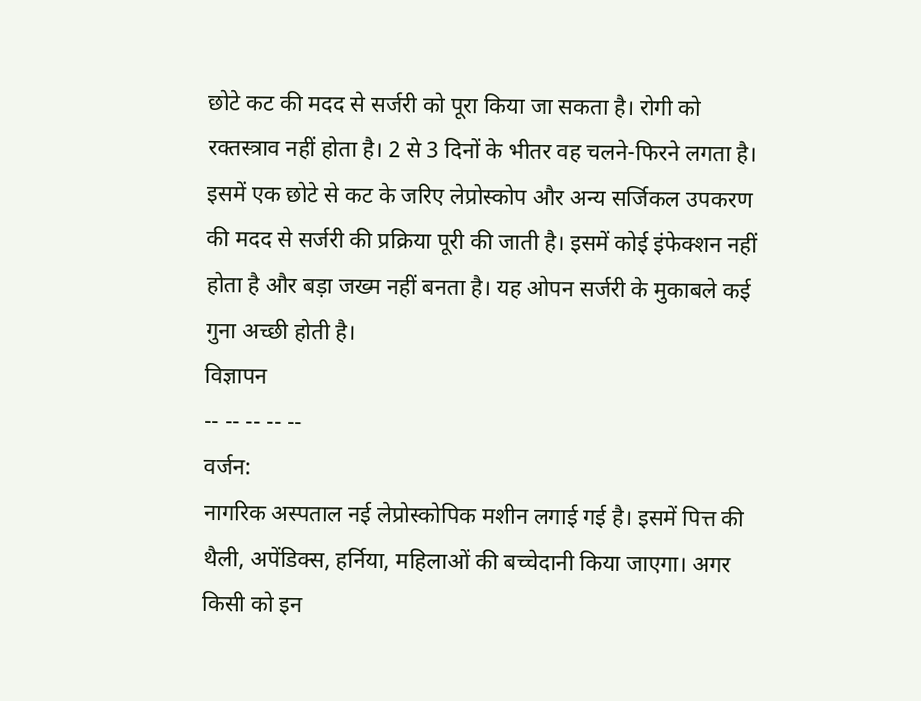छोटे कट की मदद से सर्जरी को पूरा किया जा सकता है। रोगी को रक्तस्त्राव नहीं होता है। 2 से 3 दिनों के भीतर वह चलने-फिरने लगता है। इसमें एक छोटे से कट के जरिए लेप्रोस्कोप और अन्य सर्जिकल उपकरण की मदद से सर्जरी की प्रक्रिया पूरी की जाती है। इसमें कोई इंफेक्शन नहीं होता है और बड़ा जख्म नहीं बनता है। यह ओपन सर्जरी के मुकाबले कई गुना अच्छी होती है।
विज्ञापन
-- -- -- -- --
वर्जन:
नागरिक अस्पताल नई लेप्रोस्कोपिक मशीन लगाई गई है। इसमें पित्त की थैली, अपेंडिक्स, हर्निया, महिलाओं की बच्चेदानी किया जाएगा। अगर किसी को इन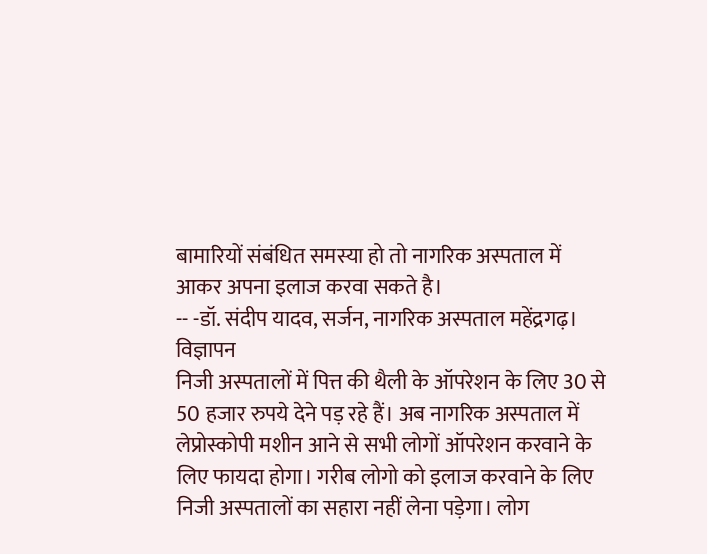बामारियों संबंधित समस्या हो तो नागरिक अस्पताल में आकर अपना इलाज करवा सकते है।
-- -डॉ. संदीप यादव, सर्जन, नागरिक अस्पताल महेंद्रगढ़।
विज्ञापन
निजी अस्पतालों में पित्त की थैली के ऑपरेशन के लिए 30 से 50 हजार रुपये देने पड़ रहे हैं। अब नागरिक अस्पताल में लेप्रोस्कोपी मशीन आने से सभी लोगों ऑपरेशन करवाने के लिए फायदा होगा। गरीब लोगो को इलाज करवाने के लिए निजी अस्पतालों का सहारा नहीं लेना पड़ेगा। लोग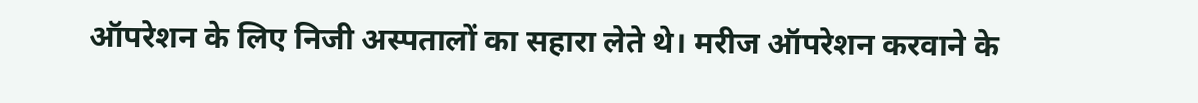ऑपरेशन के लिए निजी अस्पतालों का सहारा लेते थे। मरीज ऑपरेशन करवाने के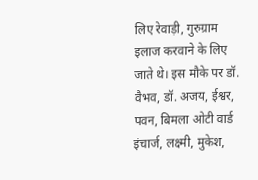लिए रेवाड़ी, गुरुग्राम इलाज करवाने के लिए जाते थे। इस मौके पर डॉ. वैभव, डॉ. अजय, ईश्वर, पवन, बिमला ओटी वार्ड इंचार्ज, लक्ष्मी, मुकेश,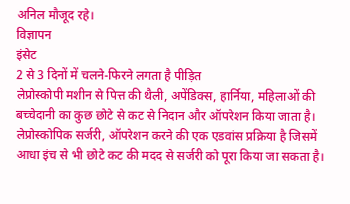अनिल मौजूद रहे।
विज्ञापन
इंसेट
2 से 3 दिनों में चलने-फिरने लगता है पीड़ित
लेप्रोस्कोपी मशीन से पित्त की थैली, अपेंडिक्स, हार्निया, महिलाओं की बच्चेदानी का कुछ छोटे से कट से निदान और ऑपरेशन किया जाता है। लेप्रोस्कोपिक सर्जरी, ऑपरेशन करने की एक एडवांस प्रक्रिया है जिसमें आधा इंच से भी छोटे कट की मदद से सर्जरी को पूरा किया जा सकता है।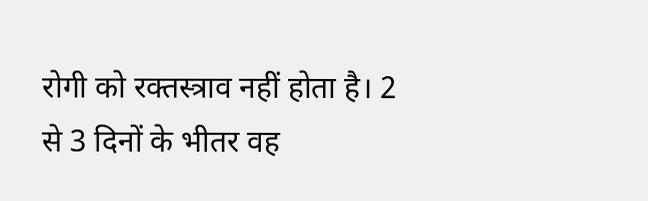रोगी को रक्तस्त्राव नहीं होता है। 2 से 3 दिनों के भीतर वह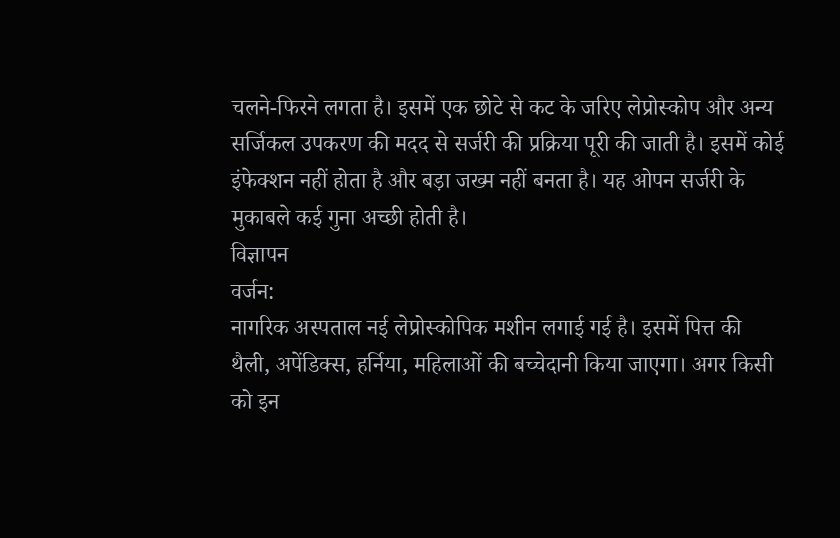चलने-फिरने लगता है। इसमें एक छोटे से कट के जरिए लेप्रोस्कोप और अन्य सर्जिकल उपकरण की मदद से सर्जरी की प्रक्रिया पूरी की जाती है। इसमें कोई इंफेक्शन नहीं होता है और बड़ा जख्म नहीं बनता है। यह ओपन सर्जरी के मुकाबले कई गुना अच्छी होती है।
विज्ञापन
वर्जन:
नागरिक अस्पताल नई लेप्रोस्कोपिक मशीन लगाई गई है। इसमें पित्त की थैली, अपेंडिक्स, हर्निया, महिलाओं की बच्चेदानी किया जाएगा। अगर किसी को इन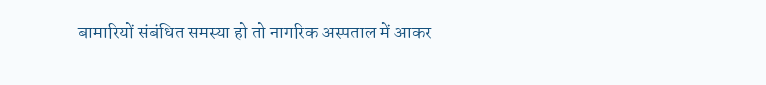बामारियों संबंधित समस्या हो तो नागरिक अस्पताल में आकर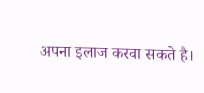अपना इलाज करवा सकते है।